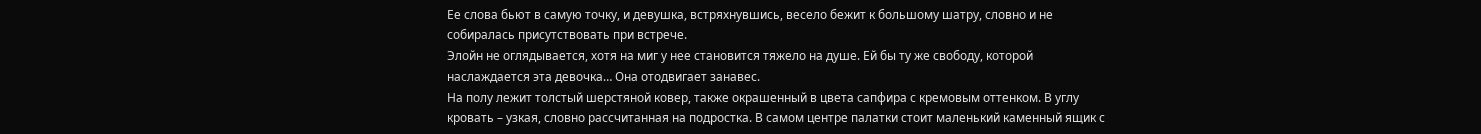Ее слова бьют в самую точку, и девушка, встряхнувшись, весело бежит к большому шатру, словно и не собиралась присутствовать при встрече.
Элойн не оглядывается, хотя на миг у нее становится тяжело на душе. Ей бы ту же свободу, которой наслаждается эта девочка… Она отодвигает занавес.
На полу лежит толстый шерстяной ковер, также окрашенный в цвета сапфира с кремовым оттенком. В углу кровать – узкая, словно рассчитанная на подростка. В самом центре палатки стоит маленький каменный ящик с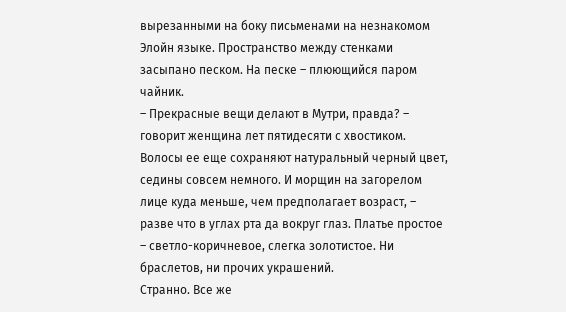вырезанными на боку письменами на незнакомом Элойн языке. Пространство между стенками засыпано песком. На песке – плюющийся паром чайник.
– Прекрасные вещи делают в Мутри, правда? – говорит женщина лет пятидесяти с хвостиком.
Волосы ее еще сохраняют натуральный черный цвет, седины совсем немного. И морщин на загорелом лице куда меньше, чем предполагает возраст, – разве что в углах рта да вокруг глаз. Платье простое – светло-коричневое, слегка золотистое. Ни браслетов, ни прочих украшений.
Странно. Все же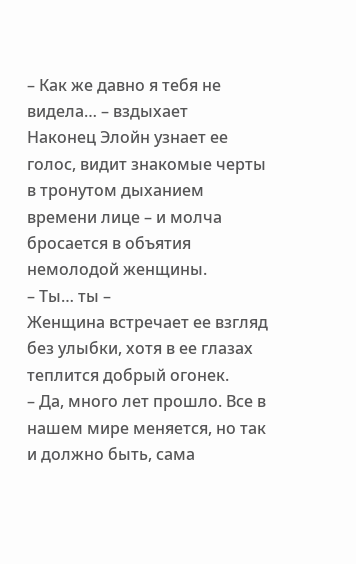– Как же давно я тебя не видела… – вздыхает
Наконец Элойн узнает ее голос, видит знакомые черты в тронутом дыханием времени лице – и молча бросается в объятия немолодой женщины.
– Ты… ты –
Женщина встречает ее взгляд без улыбки, хотя в ее глазах теплится добрый огонек.
– Да, много лет прошло. Все в нашем мире меняется, но так и должно быть, сама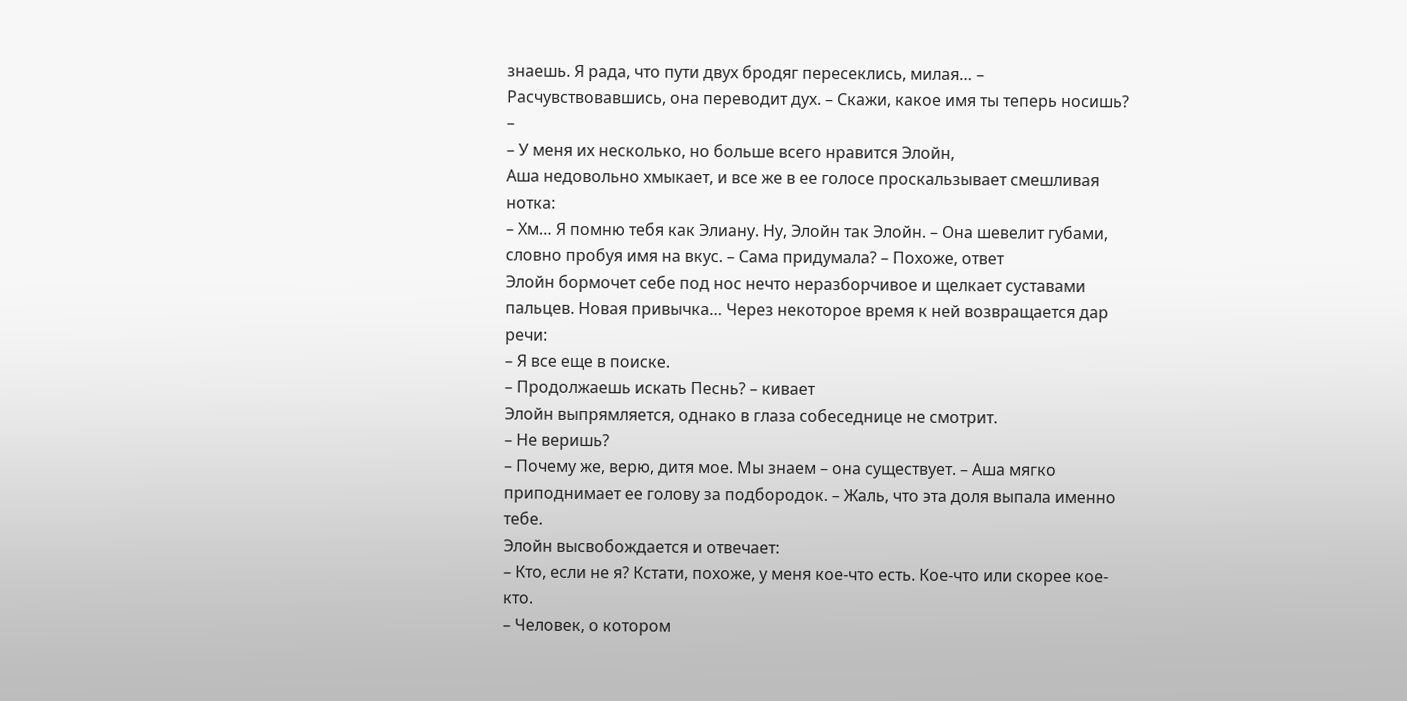знаешь. Я рада, что пути двух бродяг пересеклись, милая… – Расчувствовавшись, она переводит дух. – Скажи, какое имя ты теперь носишь? –
– У меня их несколько, но больше всего нравится Элойн,
Аша недовольно хмыкает, и все же в ее голосе проскальзывает смешливая нотка:
– Хм… Я помню тебя как Элиану. Ну, Элойн так Элойн. – Она шевелит губами, словно пробуя имя на вкус. – Сама придумала? – Похоже, ответ
Элойн бормочет себе под нос нечто неразборчивое и щелкает суставами пальцев. Новая привычка… Через некоторое время к ней возвращается дар речи:
– Я все еще в поиске.
– Продолжаешь искать Песнь? – кивает
Элойн выпрямляется, однако в глаза собеседнице не смотрит.
– Не веришь?
– Почему же, верю, дитя мое. Мы знаем – она существует. – Аша мягко приподнимает ее голову за подбородок. – Жаль, что эта доля выпала именно тебе.
Элойн высвобождается и отвечает:
– Кто, если не я? Кстати, похоже, у меня кое-что есть. Кое-что или скорее кое-кто.
– Человек, о котором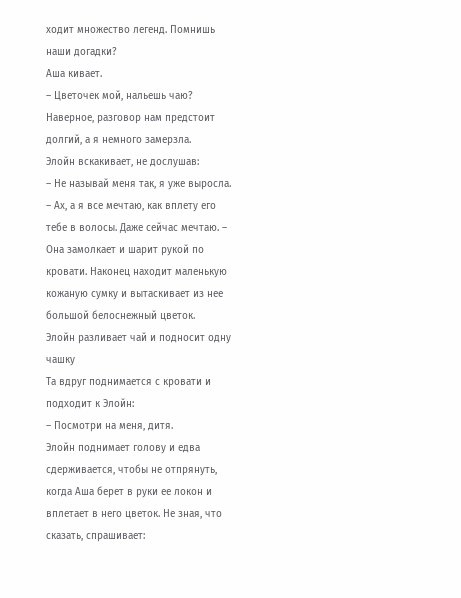ходит множество легенд. Помнишь наши догадки?
Аша кивает.
– Цветочек мой, нальешь чаю? Наверное, разговор нам предстоит долгий, а я немного замерзла.
Элойн вскакивает, не дослушав:
– Не называй меня так, я уже выросла.
– Ах, а я все мечтаю, как вплету его тебе в волосы. Даже сейчас мечтаю. – Она замолкает и шарит рукой по кровати. Наконец находит маленькую кожаную сумку и вытаскивает из нее большой белоснежный цветок.
Элойн разливает чай и подносит одну чашку
Та вдруг поднимается с кровати и подходит к Элойн:
– Посмотри на меня, дитя.
Элойн поднимает голову и едва сдерживается, чтобы не отпрянуть, когда Аша берет в руки ее локон и вплетает в него цветок. Не зная, что сказать, спрашивает: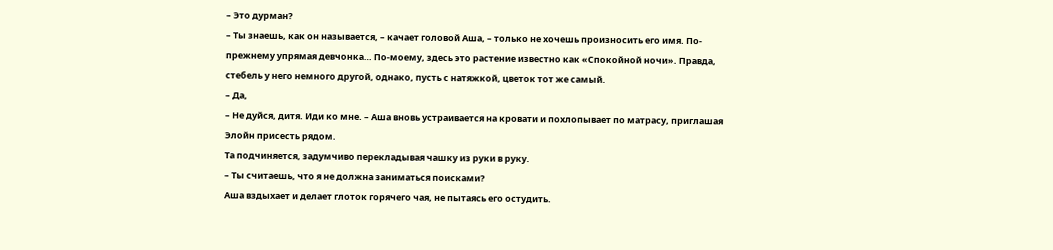– Это дурман?
– Ты знаешь, как он называется, – качает головой Аша, – только не хочешь произносить его имя. По-прежнему упрямая девчонка… По-моему, здесь это растение известно как «Спокойной ночи». Правда, стебель у него немного другой, однако, пусть с натяжкой, цветок тот же самый.
– Да,
– Не дуйся, дитя. Иди ко мне. – Аша вновь устраивается на кровати и похлопывает по матрасу, приглашая Элойн присесть рядом.
Та подчиняется, задумчиво перекладывая чашку из руки в руку.
– Ты считаешь, что я не должна заниматься поисками?
Аша вздыхает и делает глоток горячего чая, не пытаясь его остудить.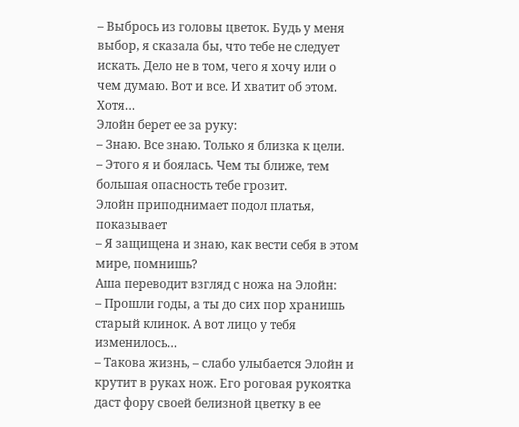– Выбрось из головы цветок. Будь у меня выбор, я сказала бы, что тебе не следует искать. Дело не в том, чего я хочу или о чем думаю. Вот и все. И хватит об этом. Хотя…
Элойн берет ее за руку:
– Знаю. Все знаю. Только я близка к цели.
– Этого я и боялась. Чем ты ближе, тем большая опасность тебе грозит.
Элойн приподнимает подол платья, показывает
– Я защищена и знаю, как вести себя в этом мире, помнишь?
Аша переводит взгляд с ножа на Элойн:
– Прошли годы, а ты до сих пор хранишь старый клинок. А вот лицо у тебя изменилось…
– Такова жизнь, – слабо улыбается Элойн и крутит в руках нож. Его роговая рукоятка даст фору своей белизной цветку в ее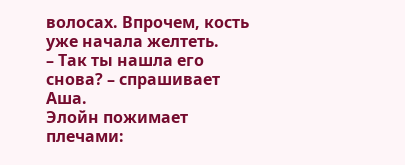волосах. Впрочем, кость уже начала желтеть.
– Так ты нашла его снова? – спрашивает Аша.
Элойн пожимает плечами: